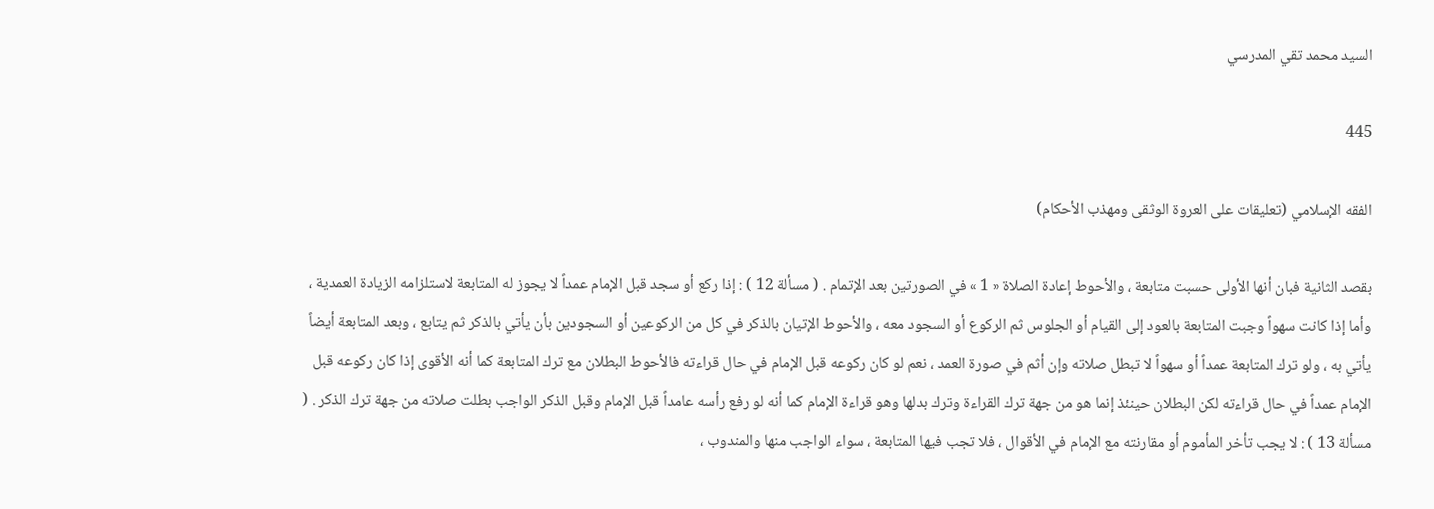السيد محمد تقي المدرسي

445

الفقه الإسلامي (تعليقات على العروة الوثقى ومهذب الأحكام)

بقصد الثانية فبان أنها الأولى حسبت متابعة ، والأحوط إعادة الصلاة « 1 » في الصورتين بعد الإتمام . ( مسألة 12 ) : إذا ركع أو سجد قبل الإمام عمداً لا يجوز له المتابعة لاستلزامه الزيادة العمدية ، وأما إذا كانت سهواً وجبت المتابعة بالعود إلى القيام أو الجلوس ثم الركوع أو السجود معه ، والأحوط الإتيان بالذكر في كل من الركوعين أو السجودين بأن يأتي بالذكر ثم يتابع ، وبعد المتابعة أيضاً يأتي به ، ولو ترك المتابعة عمداً أو سهواً لا تبطل صلاته وإن أثم في صورة العمد ، نعم لو كان ركوعه قبل الإمام في حال قراءته فالأحوط البطلان مع ترك المتابعة كما أنه الأقوى إذا كان ركوعه قبل الإمام عمداً في حال قراءته لكن البطلان حينئذ إنما هو من جهة ترك القراءة وترك بدلها وهو قراءة الإمام كما أنه لو رفع رأسه عامداً قبل الإمام وقبل الذكر الواجب بطلت صلاته من جهة ترك الذكر . ( مسألة 13 ) : لا يجب تأخر المأموم أو مقارنته مع الإمام في الأقوال ، فلا تجب فيها المتابعة ، سواء الواجب منها والمندوب ،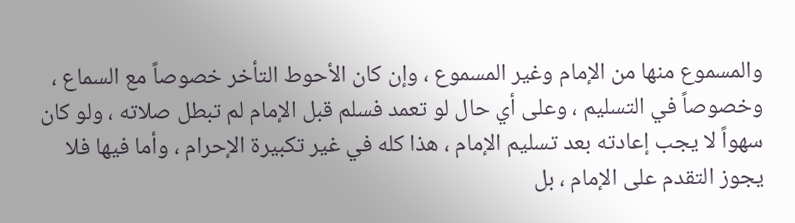والمسموع منها من الإمام وغير المسموع ، وإن كان الأحوط التأخر خصوصاً مع السماع ، وخصوصاً في التسليم ، وعلى أي حال لو تعمد فسلم قبل الإمام لم تبطل صلاته ، ولو كان سهواً لا يجب إعادته بعد تسليم الإمام ، هذا كله في غير تكبيرة الإحرام ، وأما فيها فلا يجوز التقدم على الإمام ، بل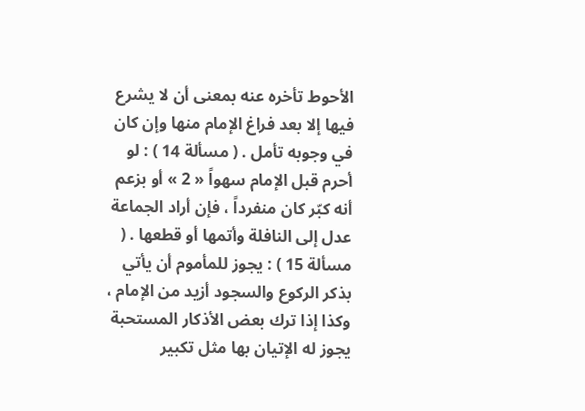الأحوط تأخره عنه بمعنى أن لا يشرع فيها إلا بعد فراغ الإمام منها وإن كان في وجوبه تأمل . ( مسألة 14 ) : لو أحرم قبل الإمام سهواً « 2 » أو بزعم أنه كبّر كان منفرداً ، فإن أراد الجماعة عدل إلى النافلة وأتمها أو قطعها . ( مسألة 15 ) : يجوز للمأموم أن يأتي بذكر الركوع والسجود أزيد من الإمام ، وكذا إذا ترك بعض الأذكار المستحبة يجوز له الإتيان بها مثل تكبير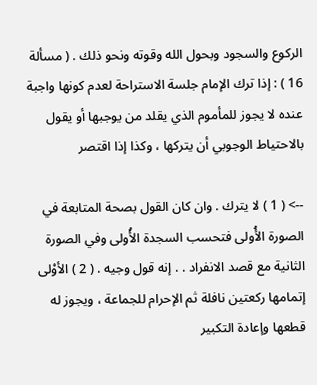الركوع والسجود وبحول الله وقوته ونحو ذلك . ( مسألة 16 ) : إذا ترك الإمام جلسة الاستراحة لعدم كونها واجبة عنده لا يجوز للمأموم الذي يقلد من يوجبها أو يقول بالاحتياط الوجوبي أن يتركها ، وكذا إذا اقتصر

--> ( 1 ) لا يترك . وان كان القول بصحة المتابعة في الصورة الأُولى فتحسب السجدة الأُولى وفي الصورة الثانية مع قصد الانفراد . . إنه قول وجيه . ( 2 ) الأوْلى إتمامها ركعتين نافلة ثم الإحرام للجماعة ، ويجوز له قطعها وإعادة التكبير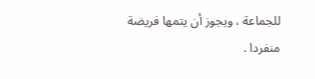للجماعة ، ويجوز أن يتمها فريضة منفردا .